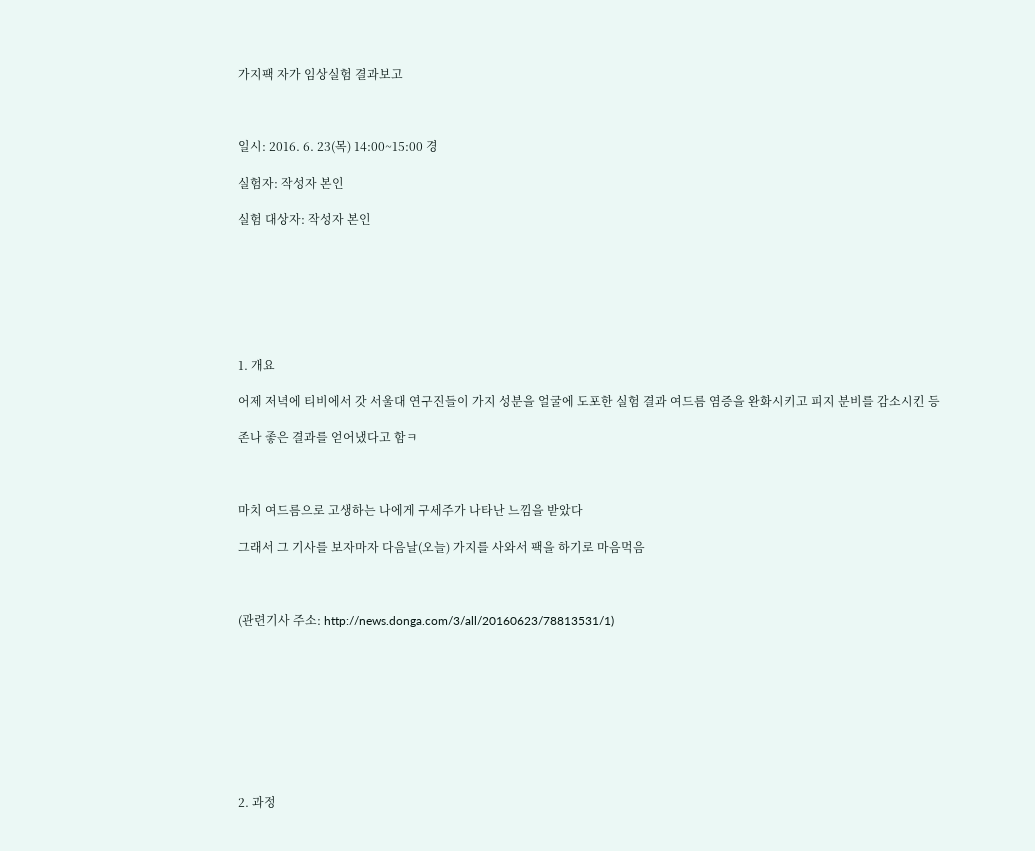가지팩 자가 임상실험 결과보고



일시: 2016. 6. 23(목) 14:00~15:00 경

실험자: 작성자 본인

실험 대상자: 작성자 본인







1. 개요

어제 저녁에 티비에서 갓 서울대 연구진들이 가지 성분을 얼굴에 도포한 실험 결과 여드름 염증을 완화시키고 피지 분비를 감소시킨 등

존나 좋은 결과를 얻어냈다고 함ㅋ



마치 여드름으로 고생하는 나에게 구세주가 나타난 느낌을 받았다

그래서 그 기사를 보자마자 다음날(오늘) 가지를 사와서 팩을 하기로 마음먹음



(관련기사 주소: http://news.donga.com/3/all/20160623/78813531/1)









2. 과정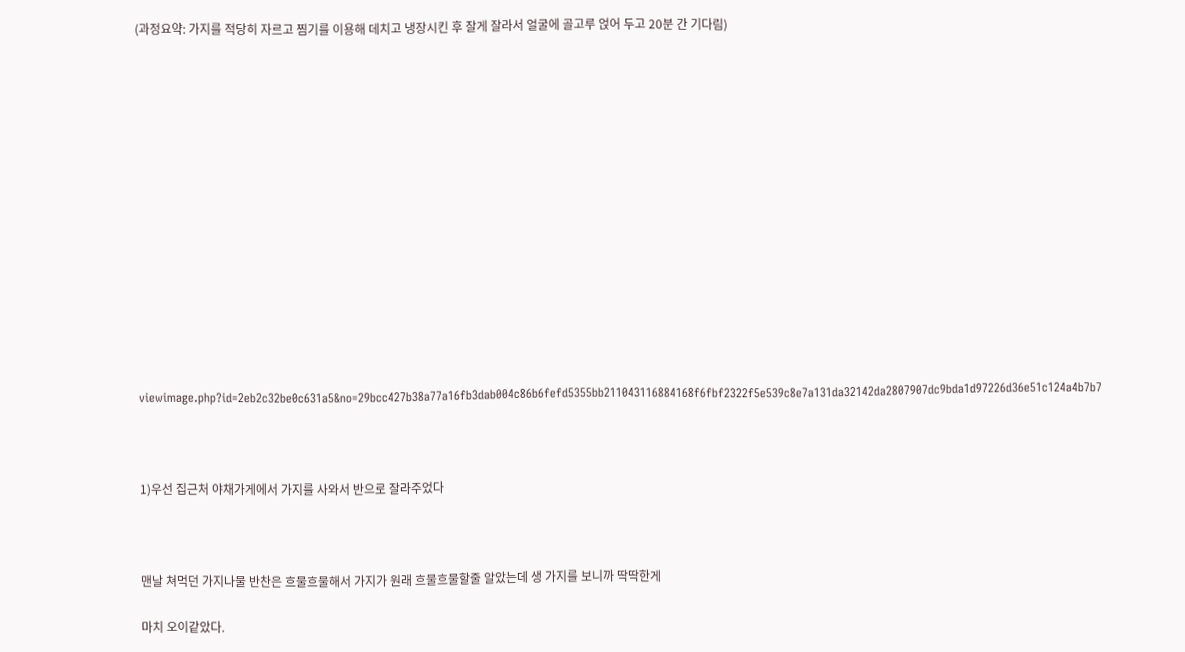(과정요약: 가지를 적당히 자르고 찜기를 이용해 데치고 냉장시킨 후 잘게 잘라서 얼굴에 골고루 얹어 두고 20분 간 기다림)















viewimage.php?id=2eb2c32be0c631a5&no=29bcc427b38a77a16fb3dab004c86b6fefd5355bb211043116884168f6fbf2322f5e539c8e7a131da32142da2807907dc9bda1d97226d36e51c124a4b7b7



1)우선 집근처 야채가게에서 가지를 사와서 반으로 잘라주었다



맨날 쳐먹던 가지나물 반찬은 흐물흐물해서 가지가 원래 흐물흐물할줄 알았는데 생 가지를 보니까 딱딱한게

마치 오이같았다.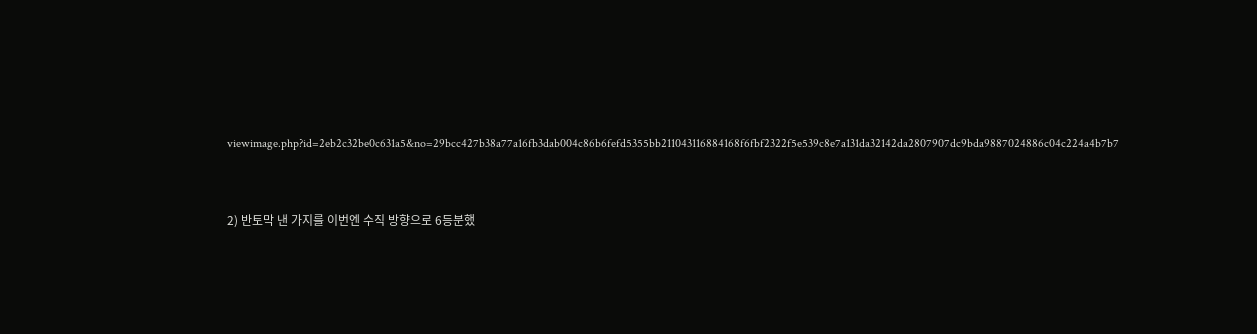viewimage.php?id=2eb2c32be0c631a5&no=29bcc427b38a77a16fb3dab004c86b6fefd5355bb211043116884168f6fbf2322f5e539c8e7a131da32142da2807907dc9bda9887024886c04c224a4b7b7



2) 반토막 낸 가지를 이번엔 수직 방향으로 6등분했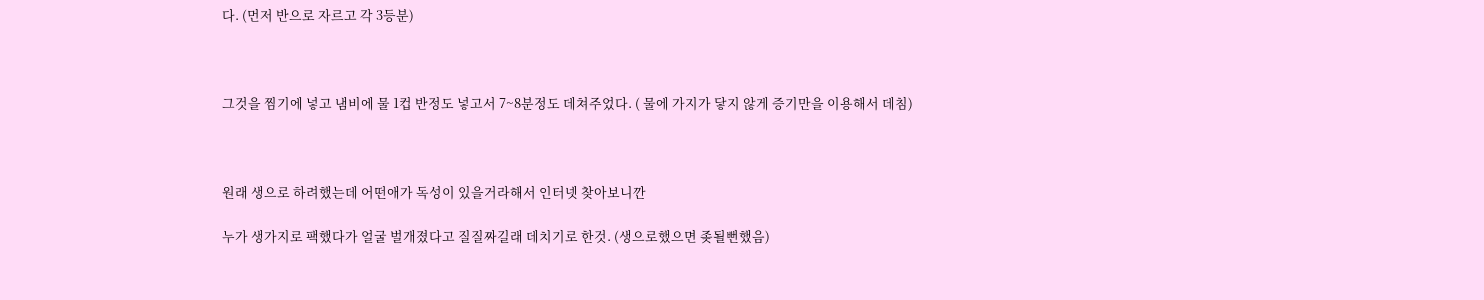다. (먼저 반으로 자르고 각 3등분)



그것을 찜기에 넣고 냄비에 물 1컵 반정도 넣고서 7~8분정도 데쳐주었다. ( 물에 가지가 닿지 않게 증기만을 이용해서 데침)



원래 생으로 하려했는데 어떤애가 독성이 있을거라해서 인터넷 찾아보니깐

누가 생가지로 팩했다가 얼굴 벌개졌다고 질질짜길래 데치기로 한것. (생으로했으면 좆될뻔했음)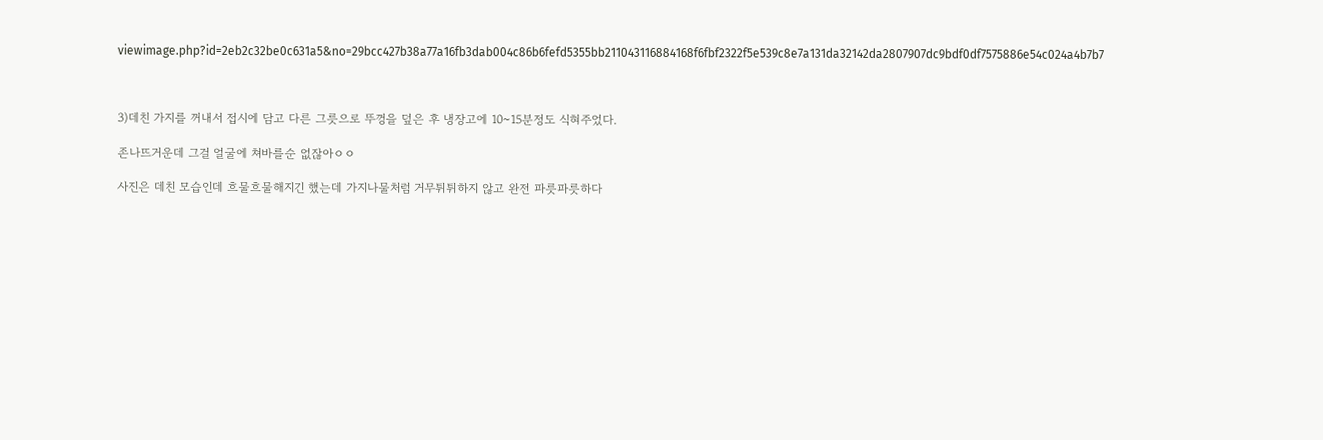viewimage.php?id=2eb2c32be0c631a5&no=29bcc427b38a77a16fb3dab004c86b6fefd5355bb211043116884168f6fbf2322f5e539c8e7a131da32142da2807907dc9bdf0df7575886e54c024a4b7b7



3)데친 가지를 꺼내서 접시에 담고 다른 그릇으로 뚜껑을 덮은 후 냉장고에 10~15분정도 식혀주었다.

존나뜨거운데 그걸 얼굴에 쳐바를순 없잖아ㅇㅇ

사진은 데친 모습인데 흐물흐물해지긴 했는데 가지나물처럼 거무튀튀하지 않고 완전 파릇파릇하다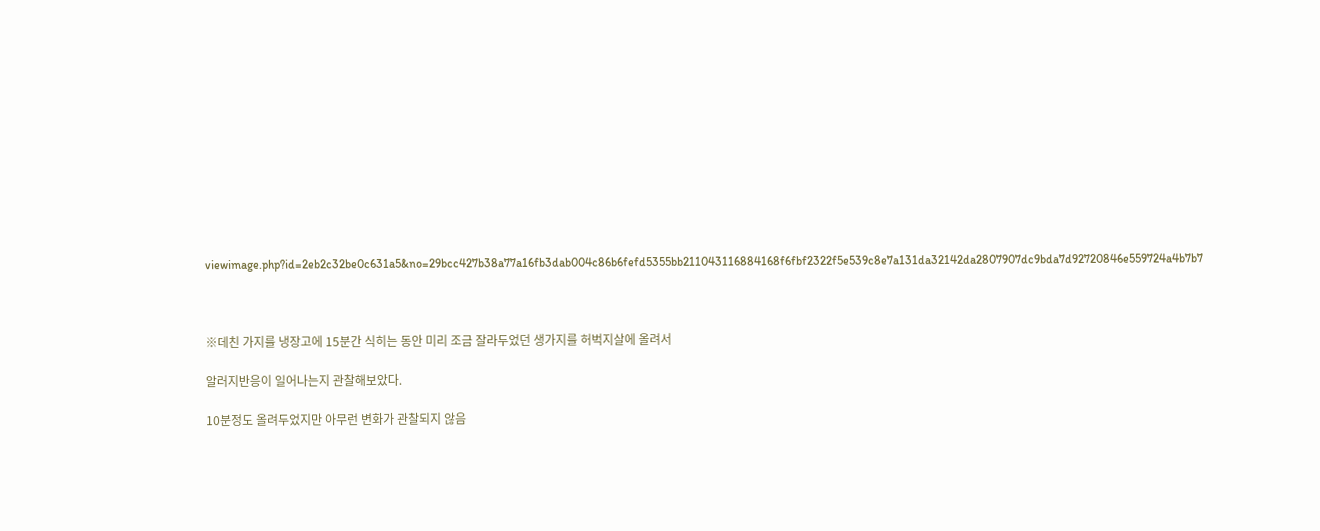viewimage.php?id=2eb2c32be0c631a5&no=29bcc427b38a77a16fb3dab004c86b6fefd5355bb211043116884168f6fbf2322f5e539c8e7a131da32142da2807907dc9bda7d92720846e559724a4b7b7



※데친 가지를 냉장고에 15분간 식히는 동안 미리 조금 잘라두었던 생가지를 허벅지살에 올려서

알러지반응이 일어나는지 관찰해보았다.

10분정도 올려두었지만 아무런 변화가 관찰되지 않음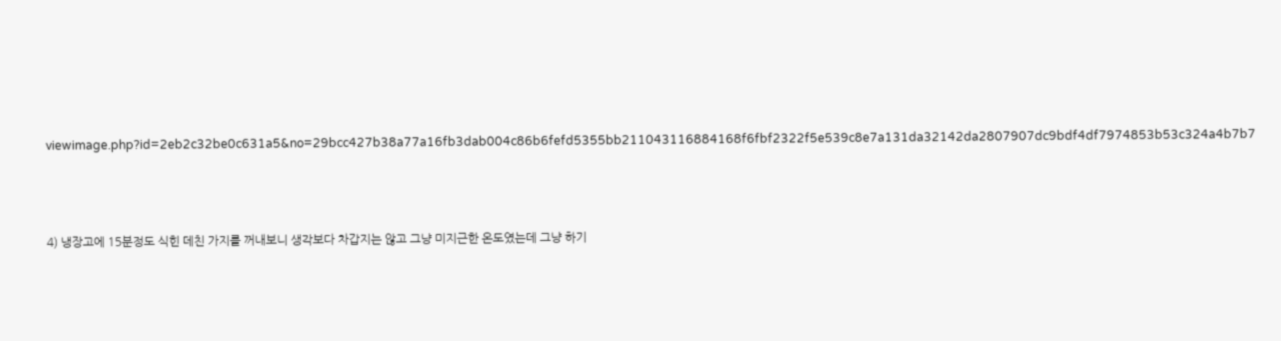viewimage.php?id=2eb2c32be0c631a5&no=29bcc427b38a77a16fb3dab004c86b6fefd5355bb211043116884168f6fbf2322f5e539c8e7a131da32142da2807907dc9bdf4df7974853b53c324a4b7b7



4) 냉장고에 15분정도 식힌 데친 가지를 꺼내보니 생각보다 차갑지는 않고 그냥 미지근한 온도였는데 그냥 하기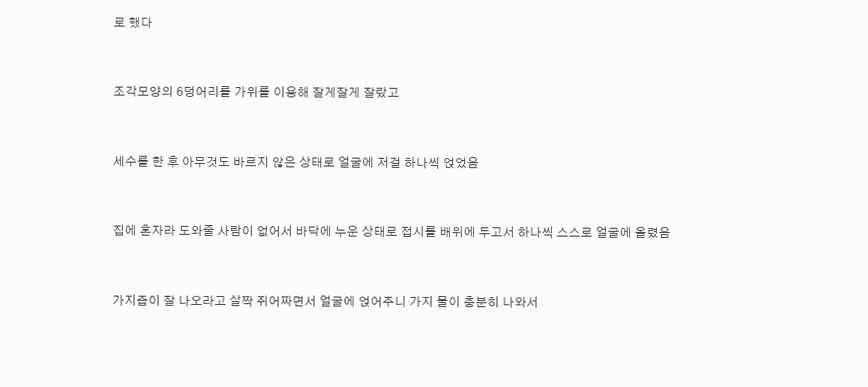로 했다



조각모양의 6덩어리를 가위를 이용해 잘게잘게 잘랐고



세수를 한 후 아무것도 바르지 않은 상태로 얼굴에 저걸 하나씩 얹었음



집에 혼자라 도와줄 사람이 없어서 바닥에 누운 상태로 접시를 배위에 두고서 하나씩 스스로 얼굴에 올렸음



가지즙이 잘 나오라고 살짝 쥐어짜면서 얼굴에 얹어주니 가지 물이 충분히 나와서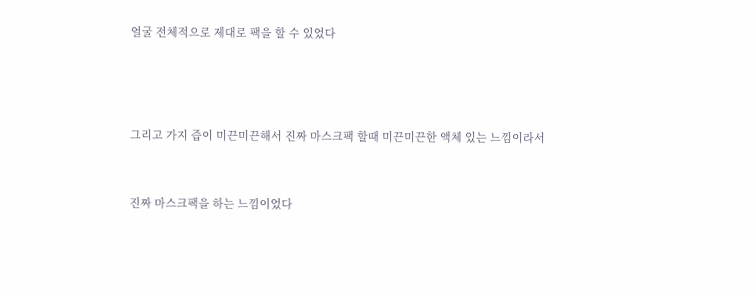얼굴 전체적으로 제대로 팩을 할 수 있었다





그리고 가지 즙이 미끈미끈해서 진짜 마스크팩 할때 미끈미끈한 액체 있는 느낌이라서



진짜 마스크팩을 하는 느낌이었다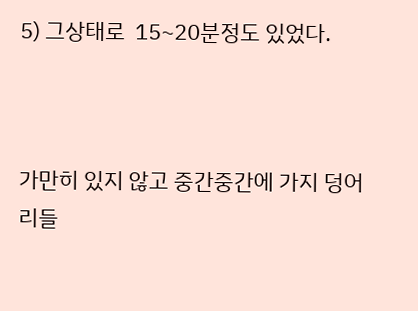5) 그상태로  15~20분정도 있었다.



가만히 있지 않고 중간중간에 가지 덩어리들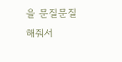을 문질문질 해줘서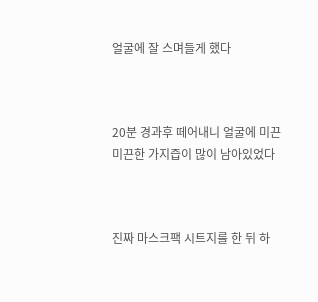얼굴에 잘 스며들게 했다



20분 경과후 떼어내니 얼굴에 미끈미끈한 가지즙이 많이 남아있었다



진짜 마스크팩 시트지를 한 뒤 하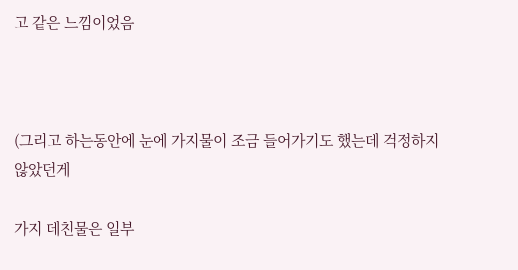고 같은 느낌이었음



(그리고 하는동안에 눈에 가지물이 조금 들어가기도 했는데 걱정하지 않았던게

가지 데친물은 일부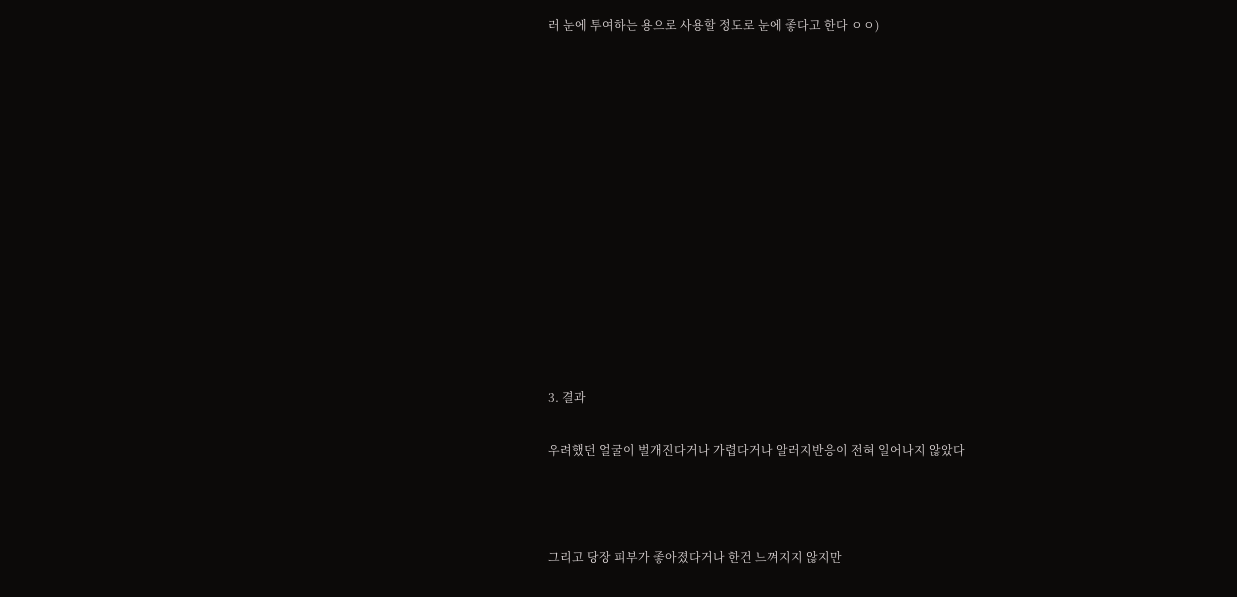러 눈에 투여하는 용으로 사용할 정도로 눈에 좋다고 한다 ㅇㅇ)













3. 결과

우려했던 얼굴이 벌개진다거나 가렵다거나 알러지반응이 전혀 일어나지 않았다



그리고 당장 피부가 좋아졌다거나 한건 느껴지지 않지만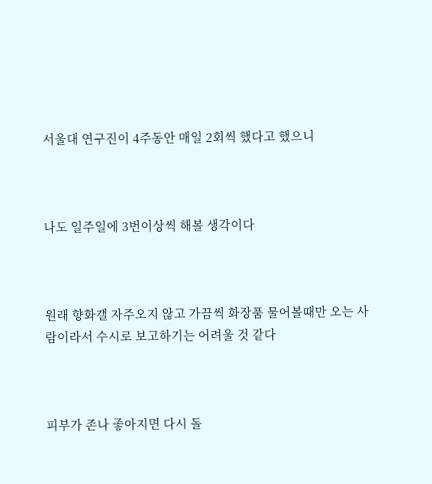서울대 연구진이 4주동안 매일 2회씩 했다고 했으니



나도 일주일에 3번이상씩 해볼 생각이다



원래 향화갤 자주오지 않고 가끔씩 화장품 물어볼때만 오는 사람이라서 수시로 보고하기는 어려울 것 같다



피부가 존나 좋아지면 다시 돌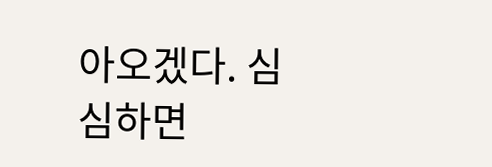아오겠다. 심심하면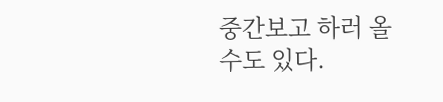중간보고 하러 올수도 있다.